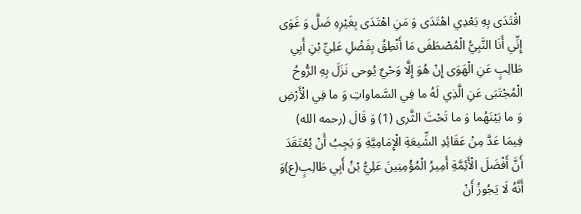اقْتَدَى بِهِ بَعْدِي اهْتَدَى وَ مَنِ اهْتَدَى بِغَيْرِهِ ضَلَّ وَ غَوَى إِنِّي أَنَا النَّبِيُّ الْمُصْطَفَى مَا أَنْطِقُ بِفَضْلِ عَلِيِّ بْنِ أَبِي طَالِبٍ عَنِ الْهَوَى إِنْ هُوَ إِلَّا وَحْيٌ يُوحى نَزَلَ بِهِ الرُّوحُ الْمُجْتَبَى عَنِ الَّذِي لَهُ ما فِي السَّماواتِ وَ ما فِي الْأَرْضِ وَ ما بَيْنَهُما وَ ما تَحْتَ الثَّرى (1) وَ قَالَ (رحمه الله) فِيمَا عَدَّ مِنْ عَقَائِدِ الشِّيعَةِ الْإِمَامِيَّةِ وَ يَجِبُ أَنْ يُعْتَقَدَ أَنَّ أَفْضَلَ الْأَئِمَّةِ أَمِيرُ الْمُؤْمِنِينَ عَلِيُّ بْنُ أَبِي طَالِبٍ(ع)وَ أَنَّهُ لَا يَجُوزُ أَنْ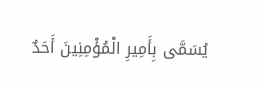يُسَمَّى بِأَمِيرِ الْمُؤْمِنِينَ أَحَدٌ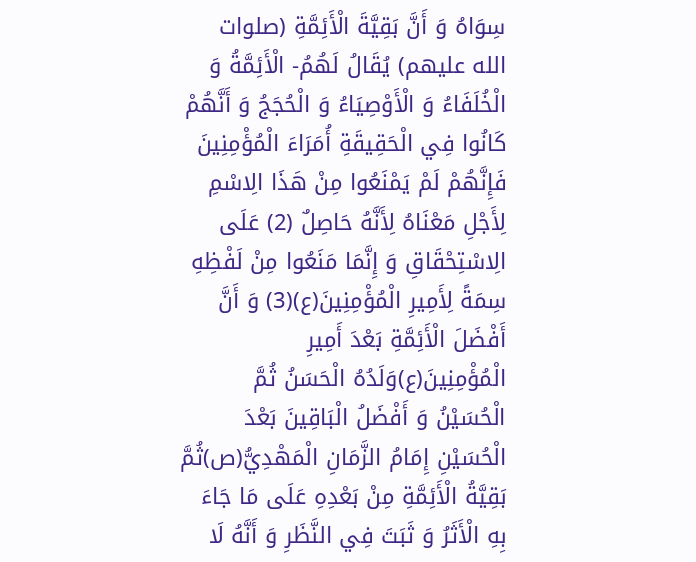سِوَاهُ وَ أَنَّ بَقِيَّةَ الْأَئِمَّةِ (صلوات الله عليهم) يُقَالُ لَهُمُ- الْأَئِمَّةُ وَ الْخُلَفَاءُ وَ الْأَوْصِيَاءُ وَ الْحُجَجُ وَ أَنَّهُمْ كَانُوا فِي الْحَقِيقَةِ أُمَرَاءَ الْمُؤْمِنِينَ فَإِنَّهُمْ لَمْ يَمْنَعُوا مِنْ هَذَا الِاسْمِ لِأَجْلِ مَعْنَاهُ لِأَنَّهُ حَاصِلٌ (2) عَلَى الِاسْتِحْقَاقِ وَ إِنَّمَا مَنَعُوا مِنْ لَفْظِهِ سِمَةً لِأَمِيرِ الْمُؤْمِنِينَ(ع)(3) وَ أَنَّ أَفْضَلَ الْأَئِمَّةِ بَعْدَ أَمِيرِ الْمُؤْمِنِينَ(ع)وَلَدُهُ الْحَسَنُ ثُمَّ الْحُسَيْنُ وَ أَفْضَلُ الْبَاقِينَ بَعْدَ الْحُسَيْنِ إِمَامُ الزَّمَانِ الْمَهْدِيُّ(ص)ثُمَّ بَقِيَّةُ الْأَئِمَّةِ مِنْ بَعْدِهِ عَلَى مَا جَاءَ بِهِ الْأَثَرُ وَ ثَبَتَ فِي النَّظَرِ وَ أَنَّهُ لَا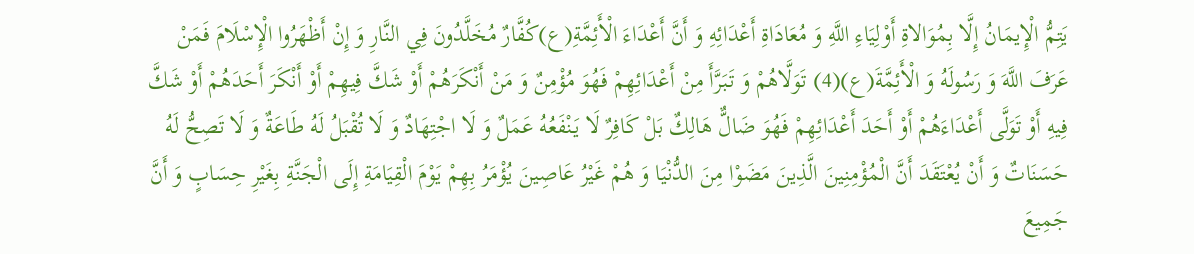يَتِمُّ الْإِيمَانُ إِلَّا بِمُوَالاةِ أَوْلِيَاءِ اللَّهِ وَ مُعَادَاةِ أَعْدَائِهِ وَ أَنَّ أَعْدَاءَ الْأَئِمَّةِ(ع)كُفَّارٌ مُخَلَّدُونَ فِي النَّارِ وَ إِنْ أَظْهَرُوا الْإِسْلَامَ فَمَنْ عَرَفَ اللَّهَ وَ رَسُولَهُ وَ الْأَئِمَّةَ(ع)(4) تَوَلَّاهُمْ وَ تَبَرَّأَ مِنْ أَعْدَائِهِمْ فَهُوَ مُؤْمِنٌ وَ مَنْ أَنْكَرَهُمْ أَوْ شَكَّ فِيهِمْ أَوْ أَنْكَرَ أَحَدَهُمْ أَوْ شَكَّ فِيهِ أَوْ تَوَلَّى أَعْدَاءَهُمْ أَوْ أَحَدَ أَعْدَائِهِمْ فَهُوَ ضَالٌّ هَالِكٌ بَلْ كَافِرٌ لَا يَنْفَعُهُ عَمَلٌ وَ لَا اجْتِهَادٌ وَ لَا تُقْبَلُ لَهُ طَاعَةٌ وَ لَا تَصِحُّ لَهُ حَسَنَاتٌ وَ أَنْ يُعْتَقَدَ أَنَّ الْمُؤْمِنِينَ الَّذِينَ مَضَوْا مِنَ الدُّنْيَا وَ هُمْ غَيْرُ عَاصِينَ يُؤْمَرُ بِهِمْ يَوْمَ الْقِيَامَةِ إِلَى الْجَنَّةِ بِغَيْرِ حِسَابٍ وَ أَنَّ جَمِيعَ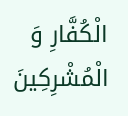الْكُفَّارِ وَ الْمُشْرِكِينَ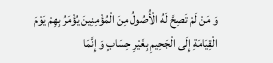وَ مَنْ لَمْ تَصِحَّ لَهُ الْأُصُولُ مِنَ الْمُؤْمِنِينَ يُؤْمَرُ بِهِمْ يَوْمَ الْقِيَامَةِ إِلَى الْجَحِيمِ بِغَيْرِ حِسَابٍ وَ إِنَّمَا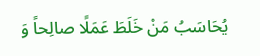يُحَاسَبُ مَنْ خَلَطَ عَمَلًا صالِحاً وَ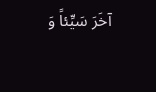آخَرَ سَيِّئاً وَ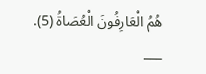هُمُ الْعَارِفُونَ الْعُصَاةُ (5).
___